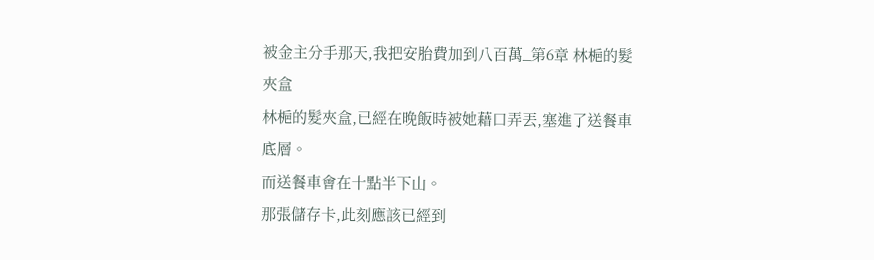被金主分手那天,我把安胎費加到八百萬_第6章 林梔的髮夾盒
林梔的髮夾盒,已經在晚飯時被她藉口弄丟,塞進了送餐車底層。
而送餐車會在十點半下山。
那張儲存卡,此刻應該已經到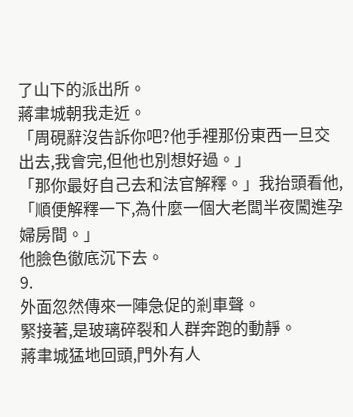了山下的派出所。
蔣聿城朝我走近。
「周硯辭沒告訴你吧?他手裡那份東西一旦交出去,我會完,但他也別想好過。」
「那你最好自己去和法官解釋。」我抬頭看他,「順便解釋一下,為什麼一個大老闆半夜闖進孕婦房間。」
他臉色徹底沉下去。
9.
外面忽然傳來一陣急促的剎車聲。
緊接著,是玻璃碎裂和人群奔跑的動靜。
蔣聿城猛地回頭,門外有人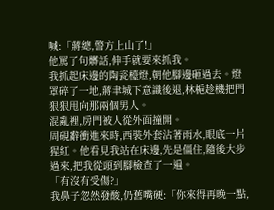喊:「蔣總,警方上山了!」
他罵了句髒話,伸手就要來抓我。
我抓起床邊的陶瓷檯燈,朝他腳邊砸過去。燈罩碎了一地,蔣聿城下意識後退,林梔趁機把門狠狠甩向那兩個男人。
混亂裡,房門被人從外面撞開。
周硯辭衝進來時,西裝外套沾著雨水,眼底一片猩紅。他看見我站在床邊,先是僵住,隨後大步過來,把我從頭到腳檢查了一遍。
「有沒有受傷?」
我鼻子忽然發酸,仍舊嘴硬:「你來得再晚一點,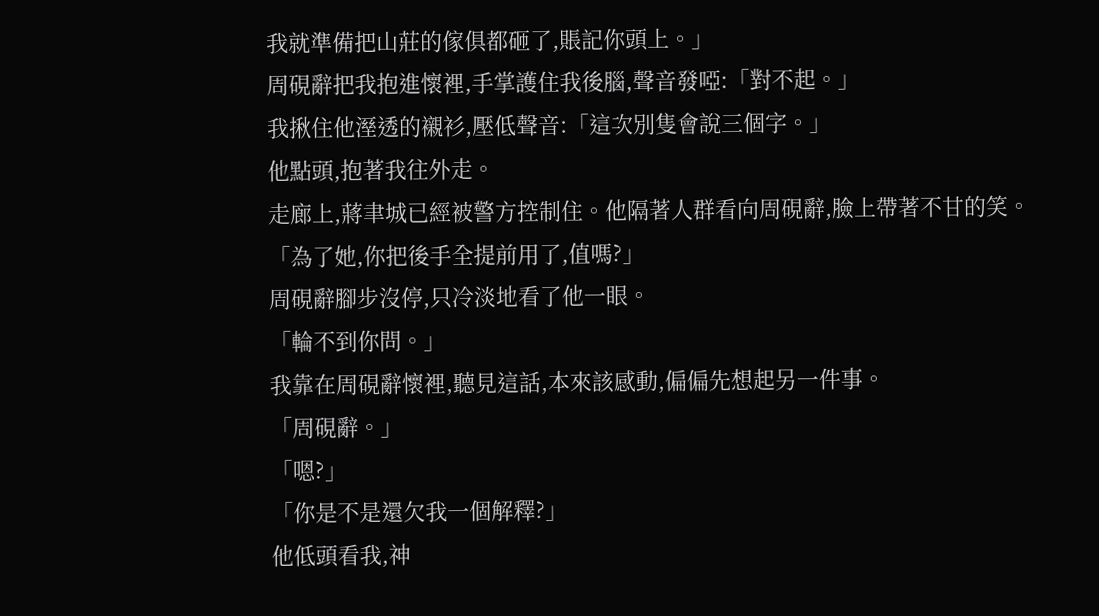我就準備把山莊的傢俱都砸了,賬記你頭上。」
周硯辭把我抱進懷裡,手掌護住我後腦,聲音發啞:「對不起。」
我揪住他溼透的襯衫,壓低聲音:「這次別隻會說三個字。」
他點頭,抱著我往外走。
走廊上,蔣聿城已經被警方控制住。他隔著人群看向周硯辭,臉上帶著不甘的笑。
「為了她,你把後手全提前用了,值嗎?」
周硯辭腳步沒停,只冷淡地看了他一眼。
「輪不到你問。」
我靠在周硯辭懷裡,聽見這話,本來該感動,偏偏先想起另一件事。
「周硯辭。」
「嗯?」
「你是不是還欠我一個解釋?」
他低頭看我,神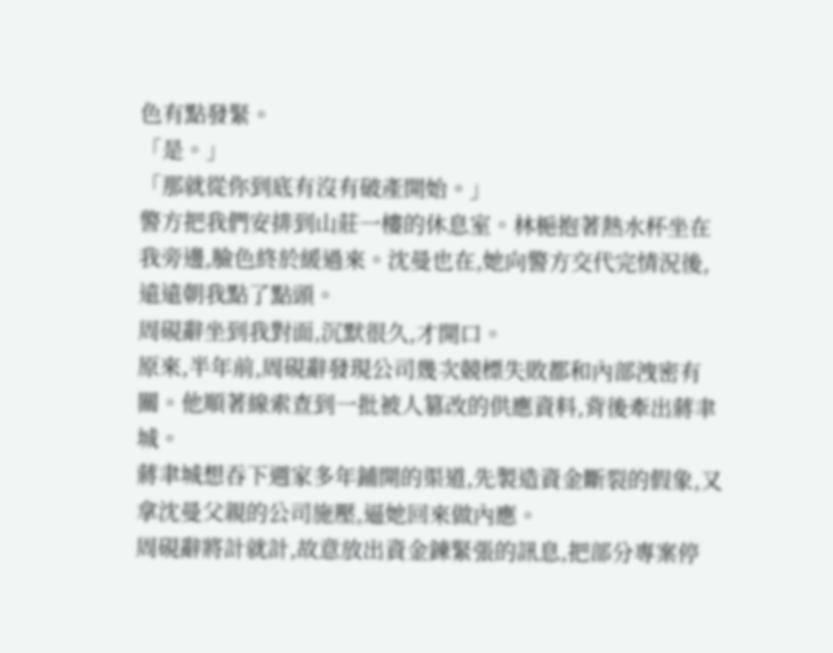色有點發緊。
「是。」
「那就從你到底有沒有破產開始。」
警方把我們安排到山莊一樓的休息室。林梔抱著熱水杯坐在我旁邊,臉色終於緩過來。沈曼也在,她向警方交代完情況後,遠遠朝我點了點頭。
周硯辭坐到我對面,沉默很久,才開口。
原來,半年前,周硯辭發現公司幾次競標失敗都和內部洩密有關。他順著線索查到一批被人篡改的供應資料,背後牽出蔣聿城。
蔣聿城想吞下週家多年鋪開的渠道,先製造資金斷裂的假象,又拿沈曼父親的公司施壓,逼她回來做內應。
周硯辭將計就計,故意放出資金鍊緊張的訊息,把部分專案停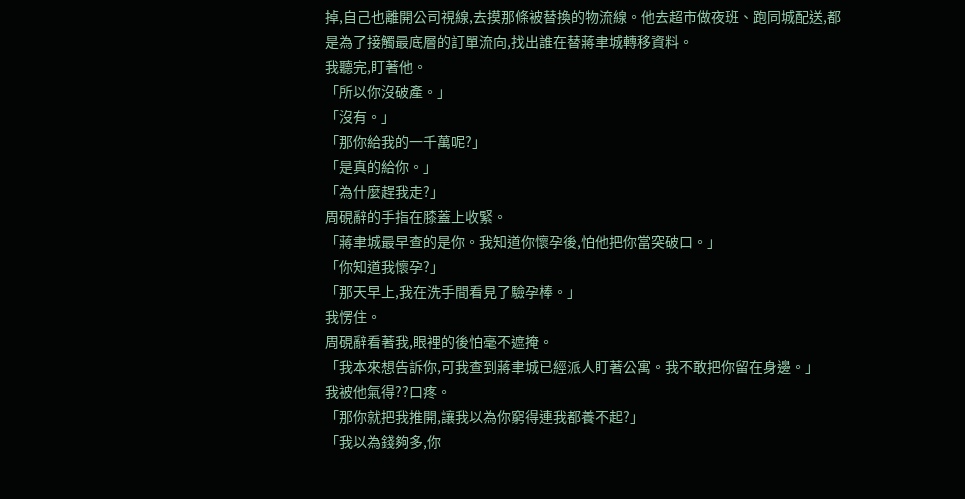掉,自己也離開公司視線,去摸那條被替換的物流線。他去超市做夜班、跑同城配送,都是為了接觸最底層的訂單流向,找出誰在替蔣聿城轉移資料。
我聽完,盯著他。
「所以你沒破產。」
「沒有。」
「那你給我的一千萬呢?」
「是真的給你。」
「為什麼趕我走?」
周硯辭的手指在膝蓋上收緊。
「蔣聿城最早查的是你。我知道你懷孕後,怕他把你當突破口。」
「你知道我懷孕?」
「那天早上,我在洗手間看見了驗孕棒。」
我愣住。
周硯辭看著我,眼裡的後怕毫不遮掩。
「我本來想告訴你,可我查到蔣聿城已經派人盯著公寓。我不敢把你留在身邊。」
我被他氣得??口疼。
「那你就把我推開,讓我以為你窮得連我都養不起?」
「我以為錢夠多,你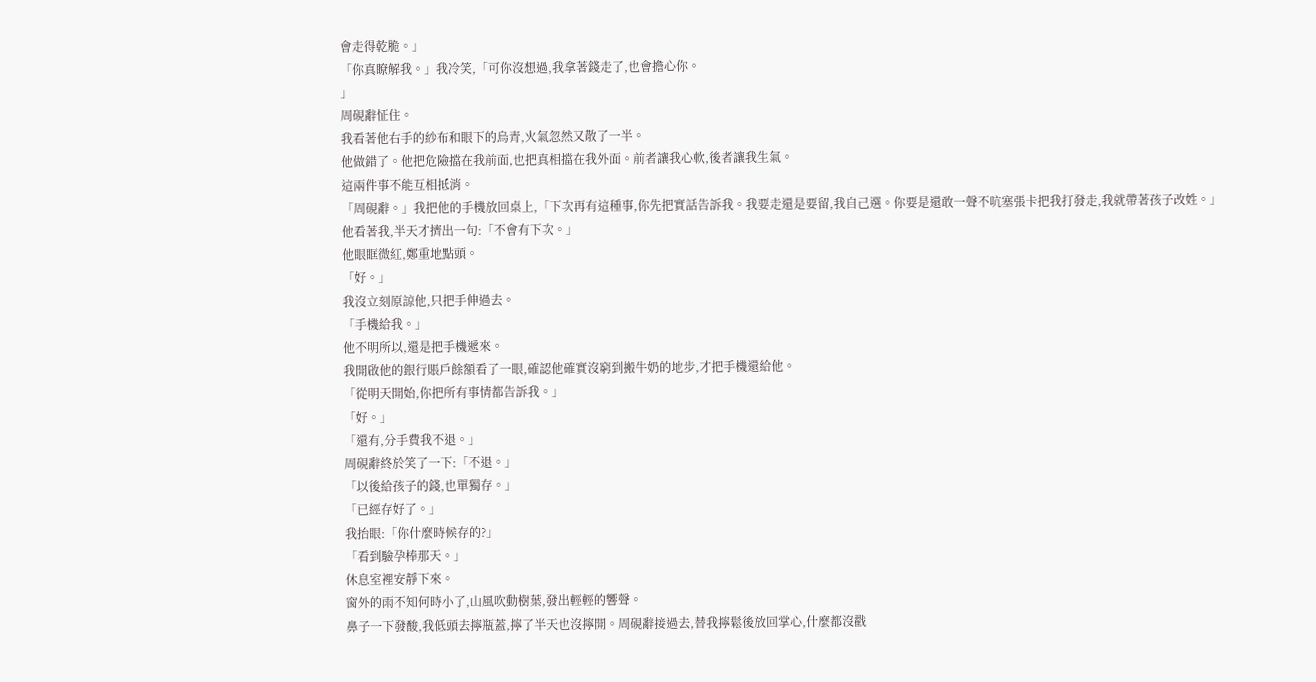會走得乾脆。」
「你真瞭解我。」我冷笑,「可你沒想過,我拿著錢走了,也會擔心你。
」
周硯辭怔住。
我看著他右手的紗布和眼下的烏青,火氣忽然又散了一半。
他做錯了。他把危險擋在我前面,也把真相擋在我外面。前者讓我心軟,後者讓我生氣。
這兩件事不能互相抵消。
「周硯辭。」我把他的手機放回桌上,「下次再有這種事,你先把實話告訴我。我要走還是要留,我自己選。你要是還敢一聲不吭塞張卡把我打發走,我就帶著孩子改姓。」
他看著我,半天才擠出一句:「不會有下次。」
他眼眶微紅,鄭重地點頭。
「好。」
我沒立刻原諒他,只把手伸過去。
「手機給我。」
他不明所以,還是把手機遞來。
我開啟他的銀行賬戶餘額看了一眼,確認他確實沒窮到搬牛奶的地步,才把手機還給他。
「從明天開始,你把所有事情都告訴我。」
「好。」
「還有,分手費我不退。」
周硯辭終於笑了一下:「不退。」
「以後給孩子的錢,也單獨存。」
「已經存好了。」
我抬眼:「你什麼時候存的?」
「看到驗孕棒那天。」
休息室裡安靜下來。
窗外的雨不知何時小了,山風吹動樹葉,發出輕輕的響聲。
鼻子一下發酸,我低頭去擰瓶蓋,擰了半天也沒擰開。周硯辭接過去,替我擰鬆後放回掌心,什麼都沒戳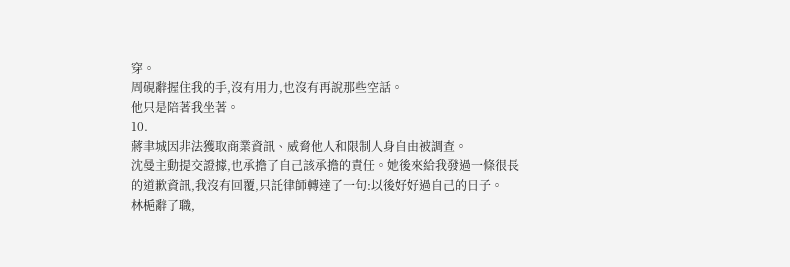穿。
周硯辭握住我的手,沒有用力,也沒有再說那些空話。
他只是陪著我坐著。
10.
蔣聿城因非法獲取商業資訊、威脅他人和限制人身自由被調查。
沈曼主動提交證據,也承擔了自己該承擔的責任。她後來給我發過一條很長的道歉資訊,我沒有回覆,只託律師轉達了一句:以後好好過自己的日子。
林梔辭了職,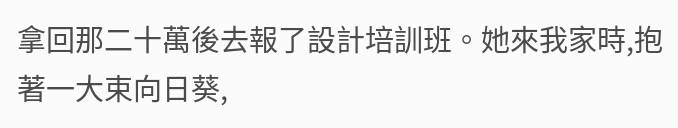拿回那二十萬後去報了設計培訓班。她來我家時,抱著一大束向日葵,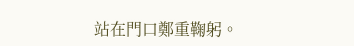站在門口鄭重鞠躬。